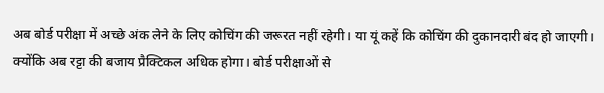अब बोर्ड परीक्षा में अच्छे अंक लेने के लिए कोचिंग की जरूरत नहीं रहेगी। या यूं कहें कि कोचिंग की दुकानदारी बंद हो जाएगी। क्योंकि अब रट्टा की बजाय प्रैक्टिकल अधिक होगा। बोर्ड परीक्षाओं से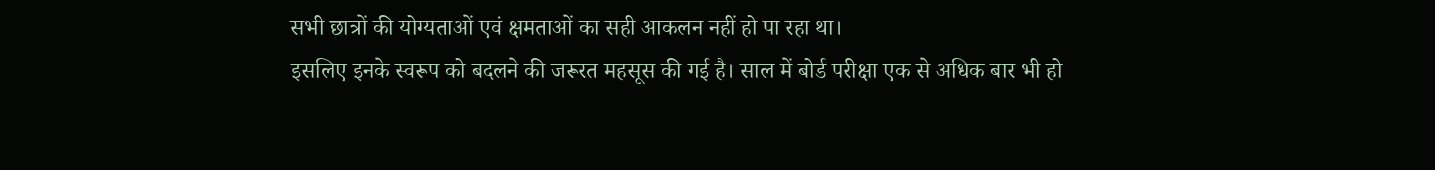सभी छात्रों की योग्यताओं एवं क्षमताओं का सही आकलन नहीं हो पा रहा था।
इसलिए इनके स्वरूप को बदलने की जरूरत महसूस की गई है। साल में बोर्ड परीक्षा एक से अधिक बार भी हो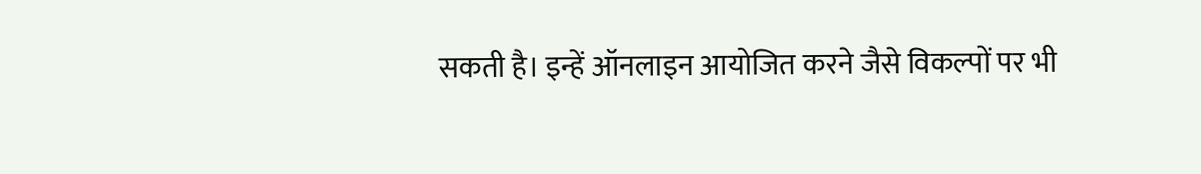सकती है। इन्हें ऑनलाइन आयोजित करने जैसे विकल्पों पर भी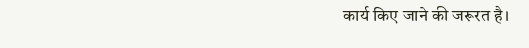कार्य किए जाने की जरूरत है।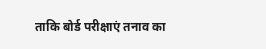ताकि बोर्ड परीक्षाएं तनाव का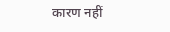कारण नहीं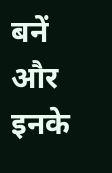बनें और इनके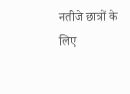नतीजे छात्रों के लिए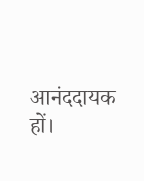आनंददायक हों।